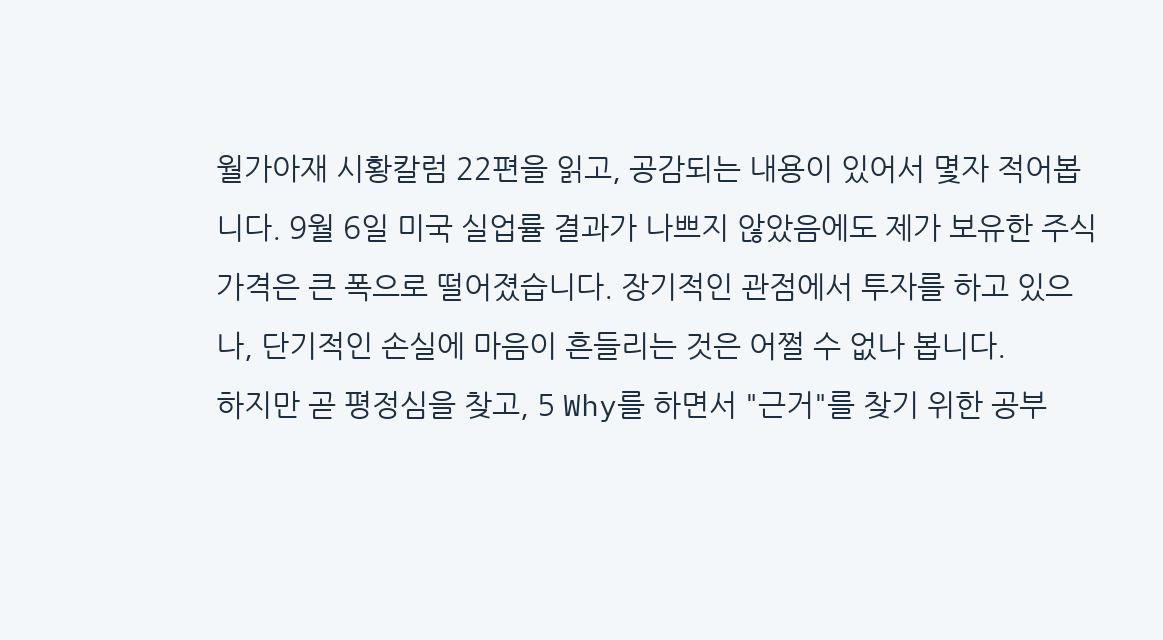월가아재 시황칼럼 22편을 읽고, 공감되는 내용이 있어서 몇자 적어봅니다. 9월 6일 미국 실업률 결과가 나쁘지 않았음에도 제가 보유한 주식가격은 큰 폭으로 떨어졌습니다. 장기적인 관점에서 투자를 하고 있으나, 단기적인 손실에 마음이 흔들리는 것은 어쩔 수 없나 봅니다.
하지만 곧 평정심을 찾고, 5 Why를 하면서 "근거"를 찾기 위한 공부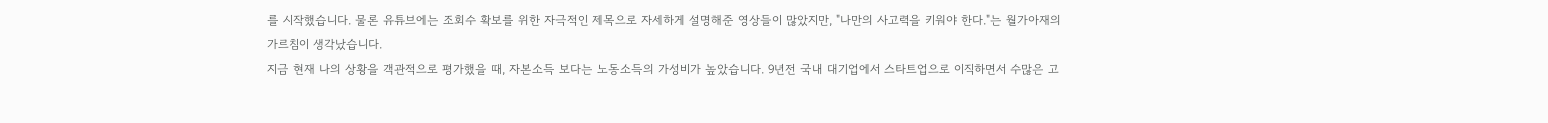를 시작했습니다. 물론 유튜브에는 조회수 확보를 위한 자극적인 제목으로 자세하게 설명해준 영상들이 많았지만, "나만의 사고력을 키워야 한다."는 월가아재의 가르침이 생각났습니다.
지금 현재 나의 상황을 객관적으로 평가했을 때, 자본소득 보다는 노동소득의 가성비가 높았습니다. 9년전 국내 대기업에서 스타트업으로 이직하면서 수많은 고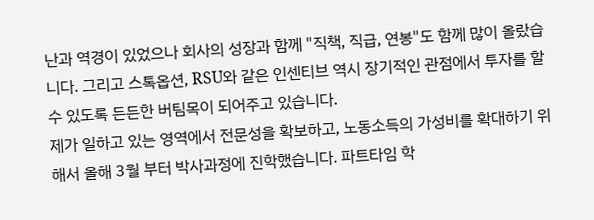난과 역경이 있었으나 회사의 성장과 함께 "직책, 직급, 연봉"도 함께 많이 올랐습니다. 그리고 스톡옵션, RSU와 같은 인센티브 역시 장기적인 관점에서 투자를 할 수 있도록 든든한 버팀목이 되어주고 있습니다.
제가 일하고 있는 영역에서 전문성을 확보하고, 노동소득의 가성비를 확대하기 위해서 올해 3월 부터 박사과정에 진학했습니다. 파트타임 학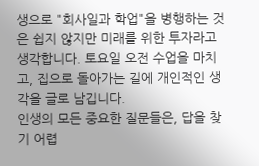생으로 "회사일과 학업"을 병행하는 것은 쉽지 않지만 미래를 위한 투자라고 생각합니다. 토요일 오전 수업을 마치고, 집으로 돌아가는 길에 개인적인 생각을 글로 남깁니다.
인생의 모든 중요한 질문들은, 답을 찾기 어렵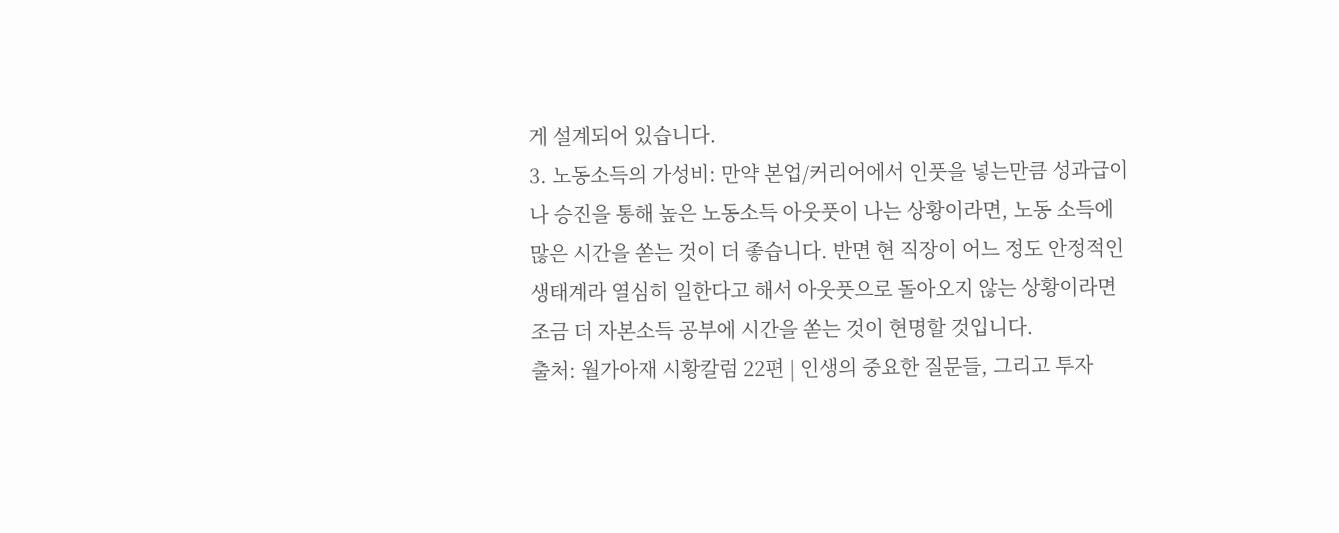게 설계되어 있습니다.
3. 노동소득의 가성비: 만약 본업/커리어에서 인풋을 넣는만큼 성과급이나 승진을 통해 높은 노동소득 아웃풋이 나는 상황이라면, 노동 소득에 많은 시간을 쏟는 것이 더 좋습니다. 반면 현 직장이 어느 정도 안정적인 생태계라 열심히 일한다고 해서 아웃풋으로 돌아오지 않는 상황이라면 조금 더 자본소득 공부에 시간을 쏟는 것이 현명할 것입니다.
출처: 월가아재 시황칼럼 22편 | 인생의 중요한 질문들, 그리고 투자